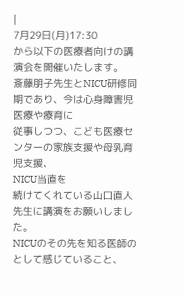|
7月29日(月)17:30
から以下の医療者向けの講演会を開催いたします。
斎藤朋子先生とNICU研修同期であり、今は心身障害児医療や療育に
従事しつつ、こども医療センターの家族支援や母乳育児支援、
NICU当直を
続けてくれている山口直人先生に講演をお願いしました。
NICUのその先を知る医師のとして感じていること、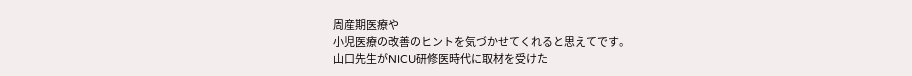周産期医療や
小児医療の改善のヒントを気づかせてくれると思えてです。
山口先生がNICU研修医時代に取材を受けた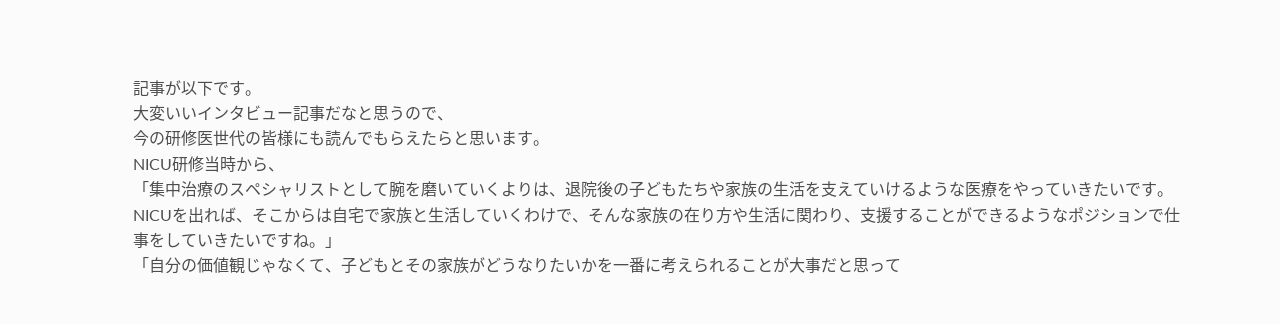記事が以下です。
大変いいインタビュー記事だなと思うので、
今の研修医世代の皆様にも読んでもらえたらと思います。
NICU研修当時から、
「集中治療のスペシャリストとして腕を磨いていくよりは、退院後の子どもたちや家族の生活を支えていけるような医療をやっていきたいです。NICUを出れば、そこからは自宅で家族と生活していくわけで、そんな家族の在り方や生活に関わり、支援することができるようなポジションで仕事をしていきたいですね。」
「自分の価値観じゃなくて、子どもとその家族がどうなりたいかを一番に考えられることが大事だと思って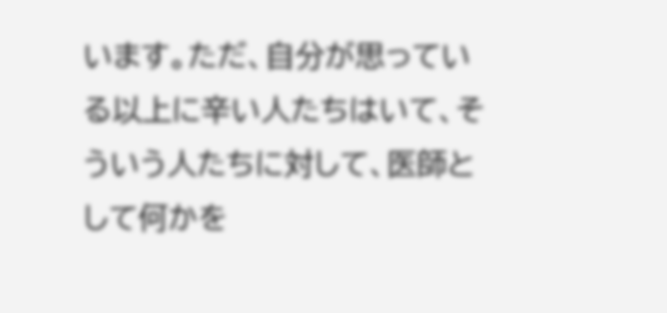います。ただ、自分が思っている以上に辛い人たちはいて、そういう人たちに対して、医師として何かを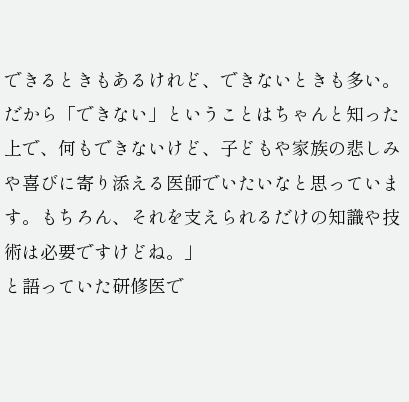できるときもあるけれど、できないときも多い。だから「できない」ということはちゃんと知った上で、何もできないけど、子どもや家族の悲しみや喜びに寄り添える医師でいたいなと思っています。もちろん、それを支えられるだけの知識や技術は必要ですけどね。」
と語っていた研修医で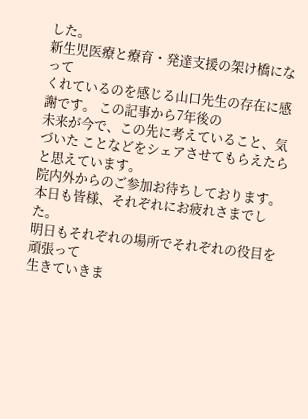した。
新生児医療と療育・発達支援の架け橋になって
くれているのを感じる山口先生の存在に感謝です。 この記事から7年後の
未来が今で、この先に考えていること、気づいた ことなどをシェアさせてもらえたらと思えています。
院内外からのご参加お待ちしております。
本日も皆様、それぞれにお疲れさまでした。
明日もそれぞれの場所でそれぞれの役目を頑張って
生きていきま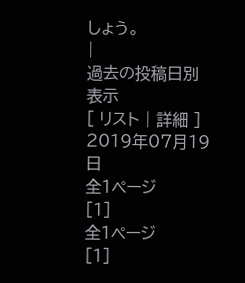しょう。
|
過去の投稿日別表示
[ リスト | 詳細 ]
2019年07月19日
全1ページ
[1]
全1ページ
[1]